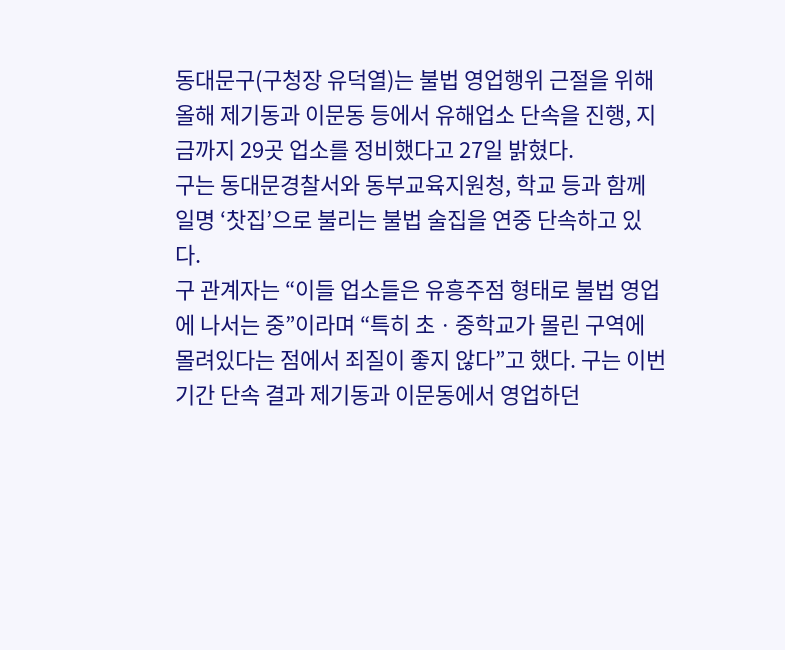동대문구(구청장 유덕열)는 불법 영업행위 근절을 위해 올해 제기동과 이문동 등에서 유해업소 단속을 진행, 지금까지 29곳 업소를 정비했다고 27일 밝혔다.
구는 동대문경찰서와 동부교육지원청, 학교 등과 함께 일명 ‘찻집’으로 불리는 불법 술집을 연중 단속하고 있다.
구 관계자는 “이들 업소들은 유흥주점 형태로 불법 영업에 나서는 중”이라며 “특히 초ㆍ중학교가 몰린 구역에 몰려있다는 점에서 죄질이 좋지 않다”고 했다. 구는 이번 기간 단속 결과 제기동과 이문동에서 영업하던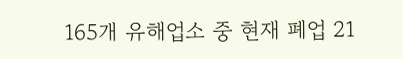165개 유해업소 중 현재 폐업 21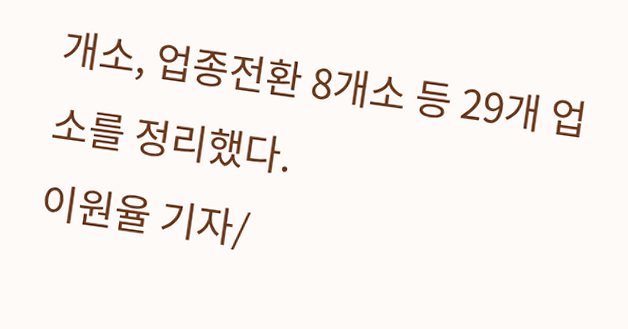개소, 업종전환 8개소 등 29개 업소를 정리했다.
이원율 기자/